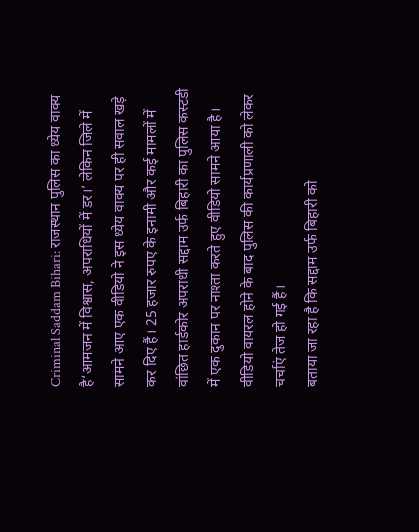Criminal Saddam Bihari: राजस्थान पुलिस का ध्येय वाक्य है‘आमजन में विश्वास, अपराधियों में डर।’ लेकिन जिले में सामने आए एक वीडियो ने इस ध्येय वाक्य पर ही सवाल खड़े कर दिए हैं। 25 हजार रुपए के इनामी और कई मामलों में वांछित हार्डकोर अपराधी सद्दाम उर्फ बिहारी का पुलिस कस्टडी में एक दुकान पर नाश्ता करते हुए वीडियो सामने आया है। वीडियो वायरल होने के बाद पुलिस की कार्यप्रणाली को लेकर चर्चाएं तेज हो गई हैं।
बताया जा रहा है कि सद्दाम उर्फ बिहारी को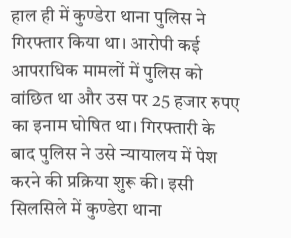हाल ही में कुण्डेरा थाना पुलिस ने गिरफ्तार किया था। आरोपी कई आपराधिक मामलों में पुलिस को वांछित था और उस पर 25 हजार रुपए का इनाम घोषित था। गिरफ्तारी के बाद पुलिस ने उसे न्यायालय में पेश करने की प्रक्रिया शुरू की। इसी सिलसिले में कुण्डेरा थाना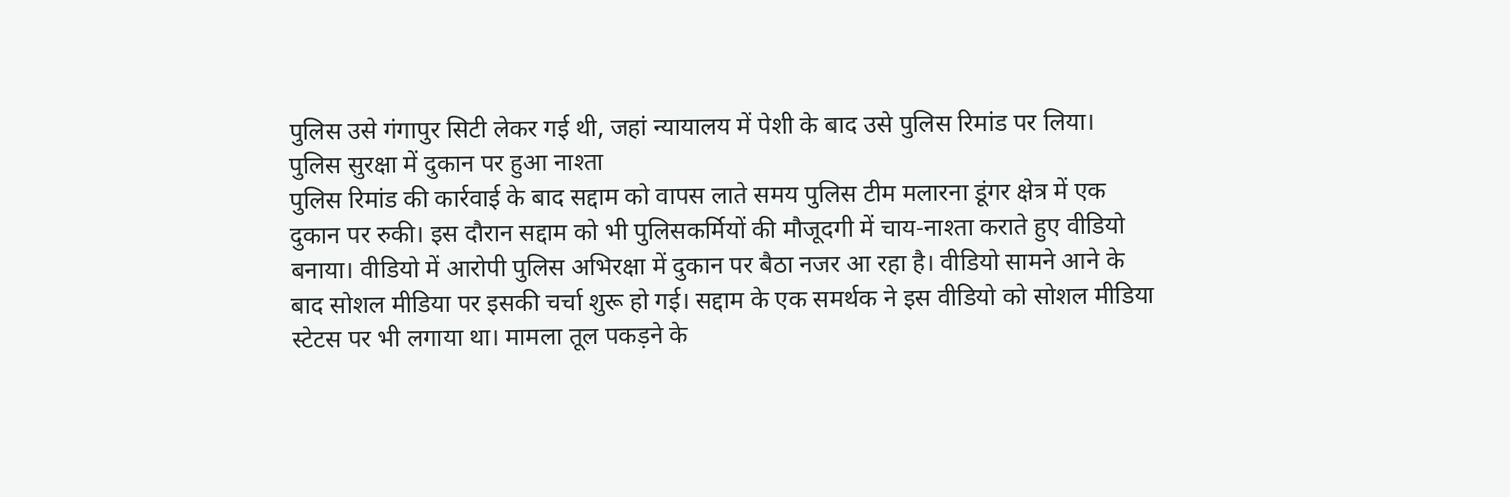पुलिस उसे गंगापुर सिटी लेकर गई थी, जहां न्यायालय में पेशी के बाद उसे पुलिस रिमांड पर लिया।
पुलिस सुरक्षा में दुकान पर हुआ नाश्ता
पुलिस रिमांड की कार्रवाई के बाद सद्दाम को वापस लाते समय पुलिस टीम मलारना डूंगर क्षेत्र में एक दुकान पर रुकी। इस दौरान सद्दाम को भी पुलिसकर्मियों की मौजूदगी में चाय-नाश्ता कराते हुए वीडियो बनाया। वीडियो में आरोपी पुलिस अभिरक्षा में दुकान पर बैठा नजर आ रहा है। वीडियो सामने आने के बाद सोशल मीडिया पर इसकी चर्चा शुरू हो गई। सद्दाम के एक समर्थक ने इस वीडियो को सोशल मीडिया स्टेटस पर भी लगाया था। मामला तूल पकड़ने के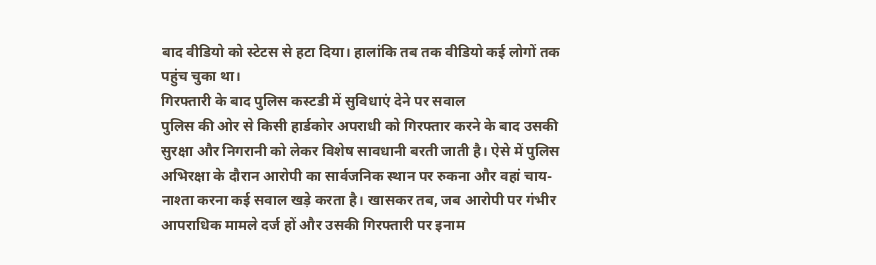बाद वीडियो को स्टेटस से हटा दिया। हालांकि तब तक वीडियो कई लोगों तक पहुंच चुका था।
गिरफ्तारी के बाद पुलिस कस्टडी में सुविधाएं देने पर सवाल
पुलिस की ओर से किसी हार्डकोर अपराधी को गिरफ्तार करने के बाद उसकी सुरक्षा और निगरानी को लेकर विशेष सावधानी बरती जाती है। ऐसे में पुलिस अभिरक्षा के दौरान आरोपी का सार्वजनिक स्थान पर रुकना और वहां चाय-नाश्ता करना कई सवाल खड़े करता है। खासकर तब, जब आरोपी पर गंभीर आपराधिक मामले दर्ज हों और उसकी गिरफ्तारी पर इनाम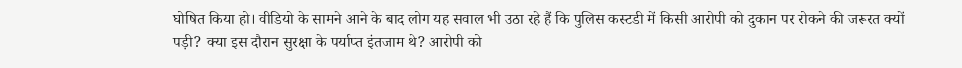घोषित किया हो। वीडियो के सामने आने के बाद लोग यह सवाल भी उठा रहे हैं कि पुलिस कस्टडी में किसी आरोपी को दुकान पर रोकने की जरूरत क्यों पड़ी? क्या इस दौरान सुरक्षा के पर्याप्त इंतजाम थे? आरोपी को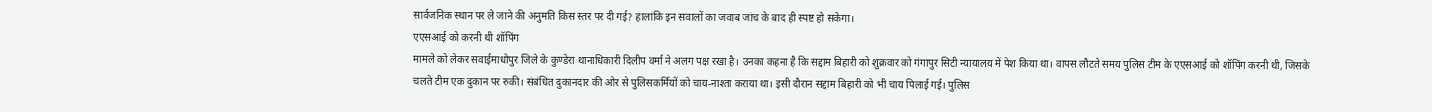सार्वजनिक स्थान पर ले जाने की अनुमति किस स्तर पर दी गई? हालांकि इन सवालों का जवाब जांच के बाद ही स्पष्ट हो सकेगा।
एएसआई को करनी थी शॉपिंग
मामले को लेकर सवाईमाधोपुर जिले के कुण्डेरा थानाधिकारी दिलीप वर्मा ने अलग पक्ष रखा है। उनका कहना है कि सद्दाम बिहारी को शुक्रवार को गंगापुर सिटी न्यायालय में पेश किया था। वापस लौटते समय पुलिस टीम के एएसआई को शॉपिंग करनी थी, जिसके चलते टीम एक दुकान पर रुकी। संबंधित दुकानदार की ओर से पुलिसकर्मियों को चाय-नाश्ता कराया था। इसी दौरान सद्दाम बिहारी को भी चाय पिलाई गई। पुलिस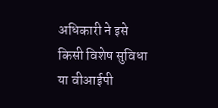अधिकारी ने इसे किसी विशेष सुविधा या वीआईपी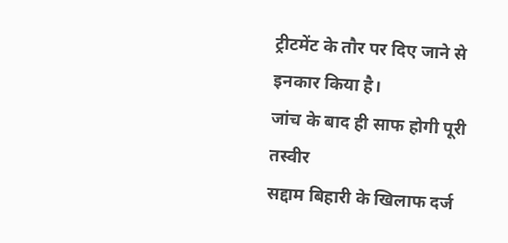ट्रीटमेंट के तौर पर दिए जाने से इनकार किया है।
जांच के बाद ही साफ होगी पूरी तस्वीर
सद्दाम बिहारी के खिलाफ दर्ज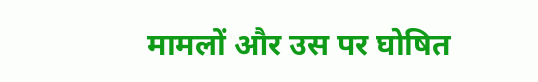मामलों और उस पर घोषित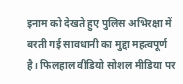इनाम को देखते हुए पुलिस अभिरक्षा में बरती गई सावधानी का मुद्दा महत्वपूर्ण है। फिलहाल वीडियो सोशल मीडिया पर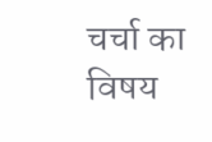चर्चा का विषय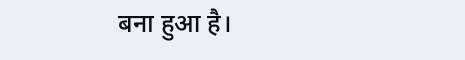बना हुआ है।